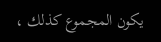يكون المجموع كذلك ،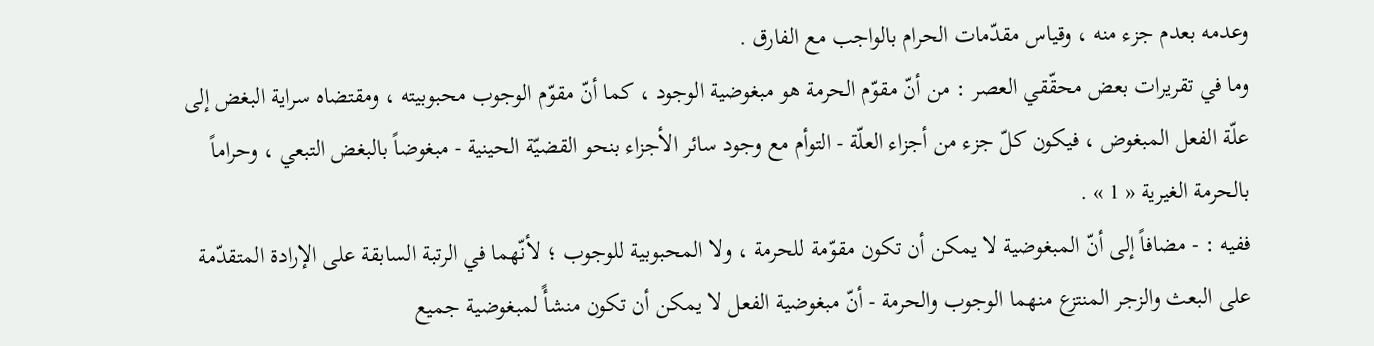وعدمه بعدم جزء منه ، وقياس مقدّمات الحرام بالواجب مع الفارق .
وما في تقريرات بعض محقّقي العصر : من أنّ مقوّم الحرمة هو مبغوضية الوجود ، كما أنّ مقوّم الوجوب محبوبيته ، ومقتضاه سراية البغض إلى علّة الفعل المبغوض ، فيكون كلّ جزء من أجزاء العلّة - التوأم مع وجود سائر الأجزاء بنحو القضيّة الحينية - مبغوضاً بالبغض التبعي ، وحراماً بالحرمة الغيرية « 1 » .
ففيه : - مضافاً إلى أنّ المبغوضية لا يمكن أن تكون مقوّمة للحرمة ، ولا المحبوبية للوجوب ؛ لأنّهما في الرتبة السابقة على الإرادة المتقدّمة على البعث والزجر المنتزع منهما الوجوب والحرمة - أنّ مبغوضية الفعل لا يمكن أن تكون منشأً لمبغوضية جميع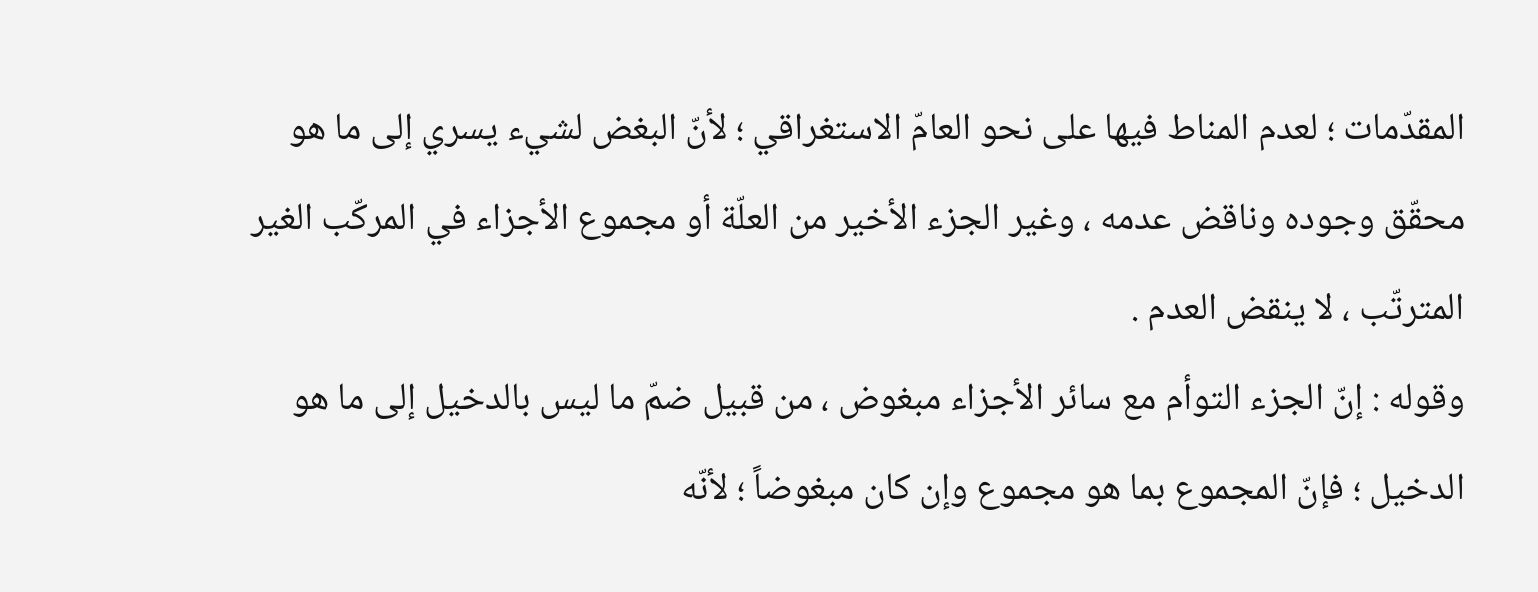المقدّمات ؛ لعدم المناط فيها على نحو العامّ الاستغراقي ؛ لأنّ البغض لشيء يسري إلى ما هو محقّق وجوده وناقض عدمه ، وغير الجزء الأخير من العلّة أو مجموع الأجزاء في المركّب الغير المترتّب ، لا ينقض العدم .
وقوله : إنّ الجزء التوأم مع سائر الأجزاء مبغوض ، من قبيل ضمّ ما ليس بالدخيل إلى ما هو الدخيل ؛ فإنّ المجموع بما هو مجموع وإن كان مبغوضاً ؛ لأنّه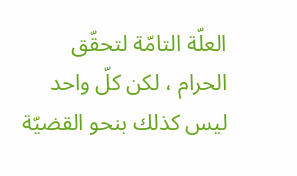العلّة التامّة لتحقّق الحرام ، لكن كلّ واحد ليس كذلك بنحو القضيّة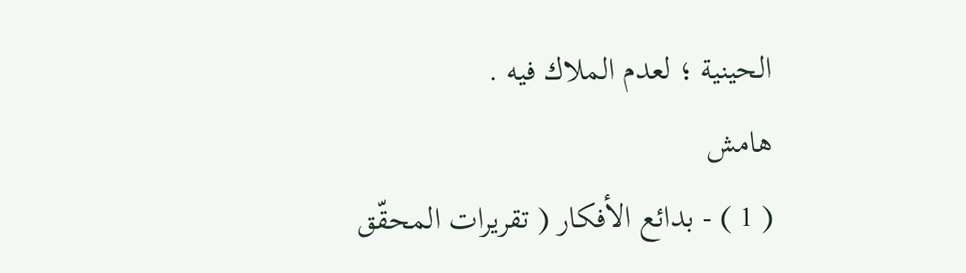الحينية ؛ لعدم الملاك فيه .
هامش
( 1 ) - بدائع الأفكار ( تقريرات المحقّق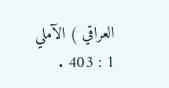العراقي ) الآملي 1 : 403 .